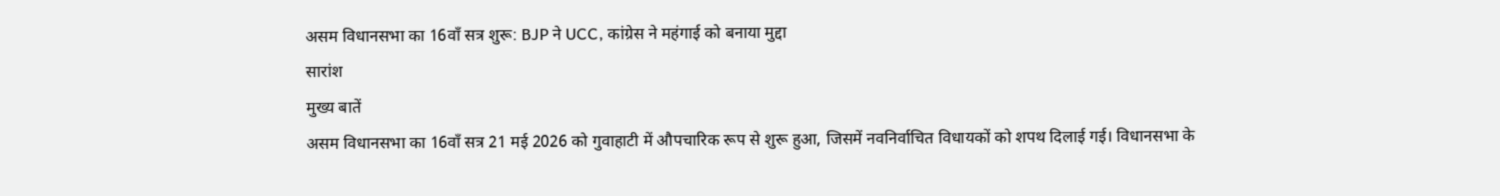असम विधानसभा का 16वाँ सत्र शुरू: BJP ने UCC, कांग्रेस ने महंगाई को बनाया मुद्दा
सारांश
मुख्य बातें
असम विधानसभा का 16वाँ सत्र 21 मई 2026 को गुवाहाटी में औपचारिक रूप से शुरू हुआ, जिसमें नवनिर्वाचित विधायकों को शपथ दिलाई गई। विधानसभा के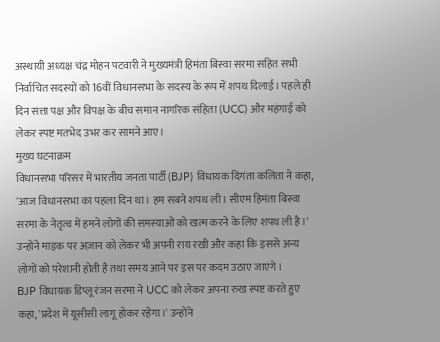अस्थायी अध्यक्ष चंद्र मोहन पटवारी ने मुख्यमंत्री हिमंता बिस्वा सरमा सहित सभी निर्वाचित सदस्यों को 16वीं विधानसभा के सदस्य के रूप में शपथ दिलाई। पहले ही दिन सत्ता पक्ष और विपक्ष के बीच समान नागरिक संहिता (UCC) और महंगाई को लेकर स्पष्ट मतभेद उभर कर सामने आए।
मुख्य घटनाक्रम
विधानसभा परिसर में भारतीय जनता पार्टी (BJP) विधायक दिगंता कलिता ने कहा, 'आज विधानसभा का पहला दिन था। हम सबने शपथ ली। सीएम हिमंता बिस्वा सरमा के नेतृत्व में हमने लोगों की समस्याओं को खत्म करने के लिए शपथ ली है।' उन्होंने माइक पर अज़ान को लेकर भी अपनी राय रखी और कहा कि इससे अन्य लोगों को परेशानी होती है तथा समय आने पर इस पर कदम उठाए जाएंगे।
BJP विधायक डिप्लू रंजन सरमा ने UCC को लेकर अपना रुख स्पष्ट करते हुए कहा, 'प्रदेश में यूसीसी लागू होकर रहेगा।' उन्होंने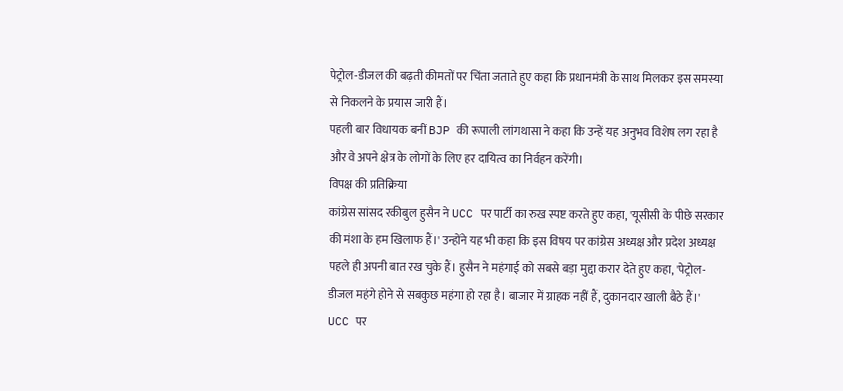पेट्रोल-डीजल की बढ़ती कीमतों पर चिंता जताते हुए कहा कि प्रधानमंत्री के साथ मिलकर इस समस्या से निकलने के प्रयास जारी हैं।
पहली बार विधायक बनीं BJP की रूपाली लांगथासा ने कहा कि उन्हें यह अनुभव विशेष लग रहा है और वे अपने क्षेत्र के लोगों के लिए हर दायित्व का निर्वहन करेंगी।
विपक्ष की प्रतिक्रिया
कांग्रेस सांसद रकीबुल हुसैन ने UCC पर पार्टी का रुख स्पष्ट करते हुए कहा, 'यूसीसी के पीछे सरकार की मंशा के हम खिलाफ हैं।' उन्होंने यह भी कहा कि इस विषय पर कांग्रेस अध्यक्ष और प्रदेश अध्यक्ष पहले ही अपनी बात रख चुके हैं। हुसैन ने महंगाई को सबसे बड़ा मुद्दा करार देते हुए कहा, 'पेट्रोल-डीजल महंगे होने से सबकुछ महंगा हो रहा है। बाजार में ग्राहक नहीं हैं, दुकानदार खाली बैठे हैं।'
UCC पर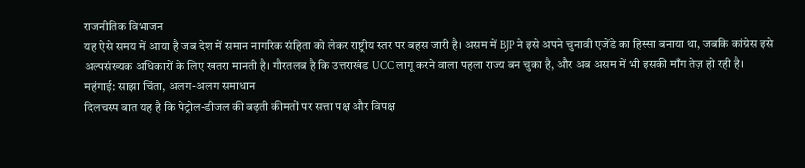राजनीतिक विभाजन
यह ऐसे समय में आया है जब देश में समान नागरिक संहिता को लेकर राष्ट्रीय स्तर पर बहस जारी है। असम में BJP ने इसे अपने चुनावी एजेंडे का हिस्सा बनाया था, जबकि कांग्रेस इसे अल्पसंख्यक अधिकारों के लिए खतरा मानती है। गौरतलब है कि उत्तराखंड UCC लागू करने वाला पहला राज्य बन चुका है, और अब असम में भी इसकी माँग तेज़ हो रही है।
महंगाई: साझा चिंता, अलग-अलग समाधान
दिलचस्प बात यह है कि पेट्रोल-डीजल की बढ़ती कीमतों पर सत्ता पक्ष और विपक्ष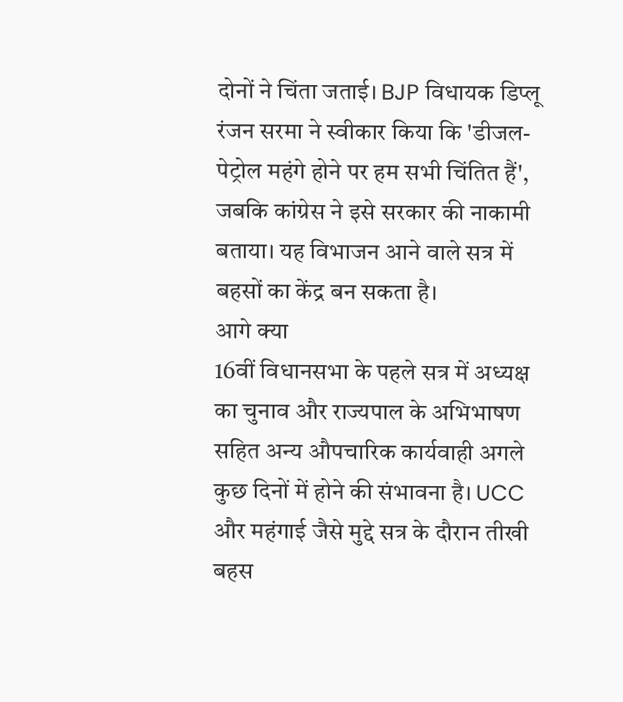दोनों ने चिंता जताई। BJP विधायक डिप्लू रंजन सरमा ने स्वीकार किया कि 'डीजल-पेट्रोल महंगे होने पर हम सभी चिंतित हैं', जबकि कांग्रेस ने इसे सरकार की नाकामी बताया। यह विभाजन आने वाले सत्र में बहसों का केंद्र बन सकता है।
आगे क्या
16वीं विधानसभा के पहले सत्र में अध्यक्ष का चुनाव और राज्यपाल के अभिभाषण सहित अन्य औपचारिक कार्यवाही अगले कुछ दिनों में होने की संभावना है। UCC और महंगाई जैसे मुद्दे सत्र के दौरान तीखी बहस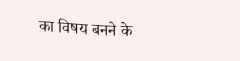का विषय बनने के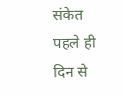संकेत पहले ही दिन से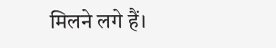मिलने लगे हैं।